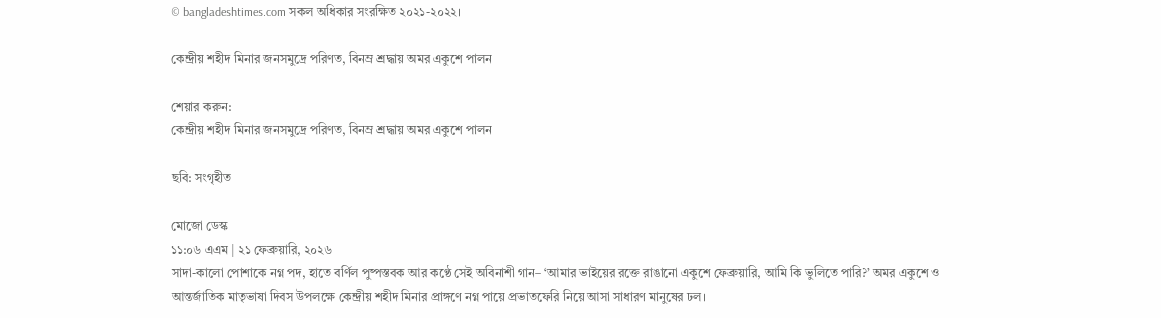© bangladeshtimes.com সকল অধিকার সংরক্ষিত ২০২১-২০২২।

কেন্দ্রীয় শহীদ মিনার জনসমুদ্রে পরিণত, বিনম্র শ্রদ্ধায় অমর একুশে পালন

শেয়ার করুন:
কেন্দ্রীয় শহীদ মিনার জনসমুদ্রে পরিণত, বিনম্র শ্রদ্ধায় অমর একুশে পালন

ছবি: সংগৃহীত

মোজো ডেস্ক
১১:০৬ এএম | ২১ ফেব্রুয়ারি, ২০২৬
সাদা-কালো পোশাকে নগ্ন পদ, হাতে বর্ণিল পুষ্পস্তবক আর কণ্ঠে সেই অবিনাশী গান– ‘আমার ভাইয়ের রক্তে রাঙানো একুশে ফেব্রুয়ারি, আমি কি ভুলিতে পারি?’ অমর একুশে ও আন্তর্জাতিক মাতৃভাষা দিবস উপলক্ষে কেন্দ্রীয় শহীদ মিনার প্রাঙ্গণে নগ্ন পায়ে প্রভাতফেরি নিয়ে আসা সাধারণ মানুষের ঢল।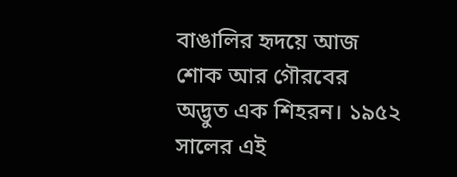বাঙালির হৃদয়ে আজ শোক আর গৌরবের অদ্ভুত এক শিহরন। ১৯৫২ সালের এই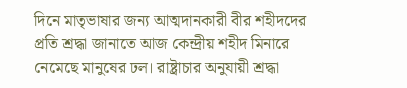দিনে মাতৃভাষার জন্য আত্মদানকারী বীর শহীদদের প্রতি শ্রদ্ধা জানাতে আজ কেন্দ্রীয় শহীদ মিনারে নেমেছে মানুষের ঢল। রাষ্ট্রাচার অনুযায়ী শ্রদ্ধা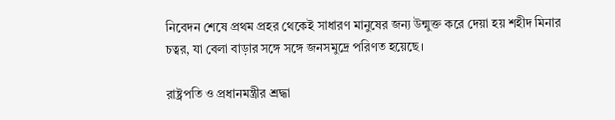নিবেদন শেষে প্রথম প্রহর থেকেই সাধারণ মানুষের জন্য উন্মুক্ত করে দেয়া হয় শহীদ মিনার চত্বর, যা বেলা বাড়ার সঙ্গে সঙ্গে জনসমুদ্রে পরিণত হয়েছে।

রাষ্ট্রপতি ও প্রধানমন্ত্রীর শ্রদ্ধা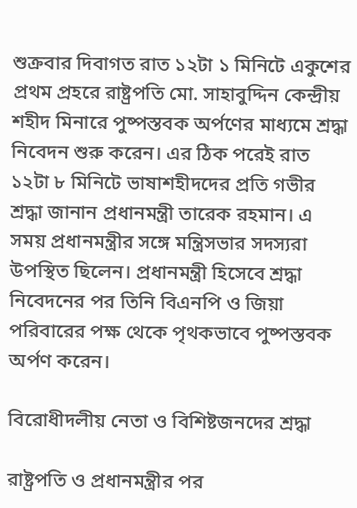শুক্রবার দিবাগত রাত ১২টা ১ মিনিটে একুশের প্রথম প্রহরে রাষ্ট্রপতি মো. সাহাবুদ্দিন কেন্দ্রীয় শহীদ মিনারে পুষ্পস্তবক অর্পণের মাধ্যমে শ্রদ্ধা নিবেদন শুরু করেন। এর ঠিক পরেই রাত ১২টা ৮ মিনিটে ভাষাশহীদদের প্রতি গভীর শ্রদ্ধা জানান প্রধানমন্ত্রী তারেক রহমান। এ সময় প্রধানমন্ত্রীর সঙ্গে মন্ত্রিসভার সদস্যরা উপস্থিত ছিলেন। প্রধানমন্ত্রী হিসেবে শ্রদ্ধা নিবেদনের পর তিনি বিএনপি ও জিয়া পরিবারের পক্ষ থেকে পৃথকভাবে পুষ্পস্তবক অর্পণ করেন।

বিরোধীদলীয় নেতা ও বিশিষ্টজনদের শ্রদ্ধা

রাষ্ট্রপতি ও প্রধানমন্ত্রীর পর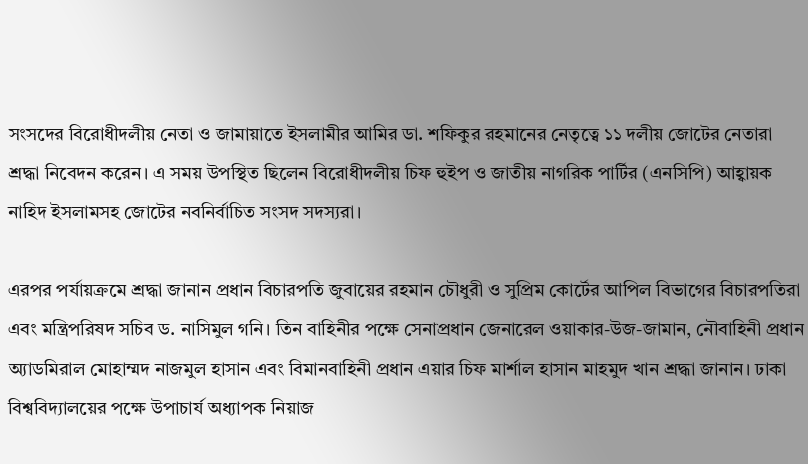সংসদের বিরোধীদলীয় নেতা ও জামায়াতে ইসলামীর আমির ডা. শফিকুর রহমানের নেতৃত্বে ১১ দলীয় জোটের নেতারা শ্রদ্ধা নিবেদন করেন। এ সময় উপস্থিত ছিলেন বিরোধীদলীয় চিফ হুইপ ও জাতীয় নাগরিক পার্টির (এনসিপি) আহ্বায়ক নাহিদ ইসলামসহ জোটের নবনির্বাচিত সংসদ সদস্যরা।

এরপর পর্যায়ক্রমে শ্রদ্ধা জানান প্রধান বিচারপতি জুবায়ের রহমান চৌধুরী ও সুপ্রিম কোর্টের আপিল বিভাগের বিচারপতিরা এবং মন্ত্রিপরিষদ সচিব ড. নাসিমুল গনি। তিন বাহিনীর পক্ষে সেনাপ্রধান জেনারেল ওয়াকার-উজ-জামান, নৌবাহিনী প্রধান অ্যাডমিরাল মোহাম্মদ নাজমুল হাসান এবং বিমানবাহিনী প্রধান এয়ার চিফ মার্শাল হাসান মাহমুদ খান শ্রদ্ধা জানান। ঢাকা বিশ্ববিদ্যালয়ের পক্ষে উপাচার্য অধ্যাপক নিয়াজ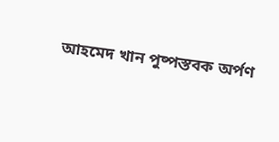আহমেদ খান পুষ্পস্তবক অর্পণ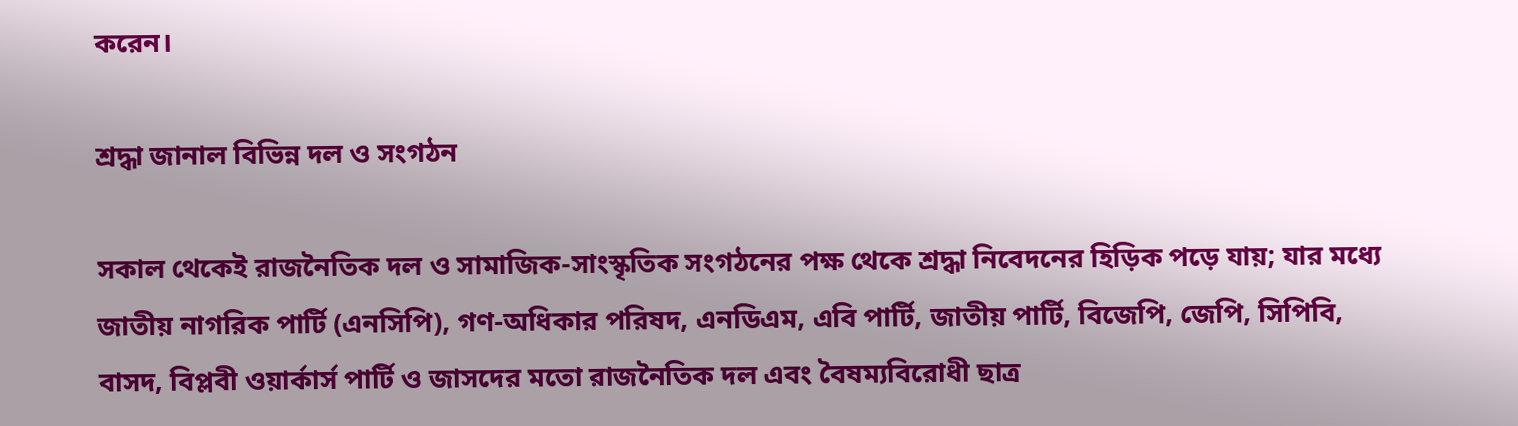করেন।

শ্রদ্ধা জানাল বিভিন্ন দল ও সংগঠন

সকাল থেকেই রাজনৈতিক দল ও সামাজিক-সাংস্কৃতিক সংগঠনের পক্ষ থেকে শ্রদ্ধা নিবেদনের হিড়িক পড়ে যায়; যার মধ্যে জাতীয় নাগরিক পার্টি (এনসিপি), গণ-অধিকার পরিষদ, এনডিএম, এবি পার্টি, জাতীয় পার্টি, বিজেপি, জেপি, সিপিবি, বাসদ, বিপ্লবী ওয়ার্কার্স পার্টি ও জাসদের মতো রাজনৈতিক দল এবং বৈষম্যবিরোধী ছাত্র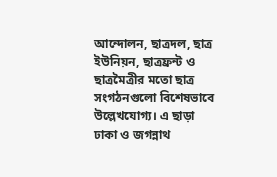আন্দোলন, ছাত্রদল, ছাত্র ইউনিয়ন, ছাত্রফ্রন্ট ও ছাত্রমৈত্রীর মতো ছাত্র সংগঠনগুলো বিশেষভাবে উল্লেখযোগ্য। এ ছাড়া ঢাকা ও জগন্নাথ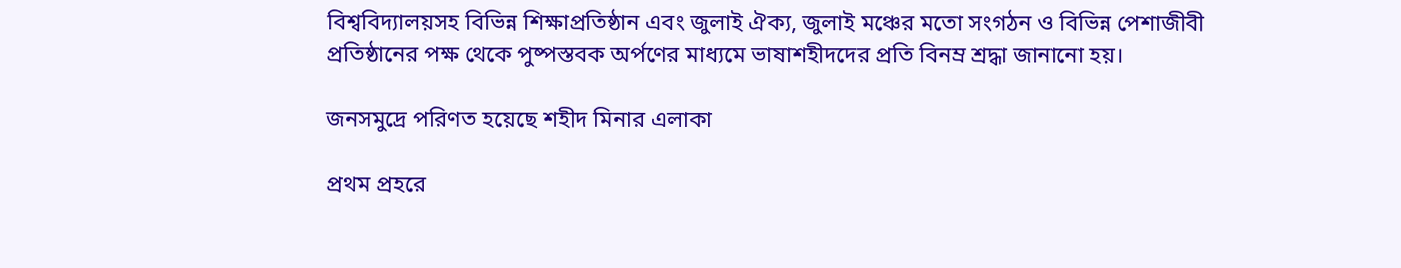বিশ্ববিদ্যালয়সহ বিভিন্ন শিক্ষাপ্রতিষ্ঠান এবং জুলাই ঐক্য, জুলাই মঞ্চের মতো সংগঠন ও বিভিন্ন পেশাজীবী প্রতিষ্ঠানের পক্ষ থেকে পুষ্পস্তবক অর্পণের মাধ্যমে ভাষাশহীদদের প্রতি বিনম্র শ্রদ্ধা জানানো হয়।

জনসমুদ্রে পরিণত হয়েছে শহীদ মিনার এলাকা

প্রথম প্রহরে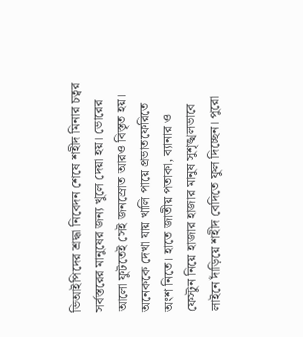ভিআইপিদের শ্রদ্ধা নিবেদন শেষে শহীদ মিনার চত্বর সর্বস্তরের মানুষের জন্য খুলে দেয়া হয়। ভোরের আলো ফুটতেই সেই জনস্রোত আরও বিস্তৃত হয়। অনেককে দেখা যায় খালি পায়ে প্রভাতফেরিতে অংশ নিতে। হাতে জাতীয় পতাকা, ব্যানার ও ফেস্টুন নিয়ে হাজার হাজার মানুষ সুশৃঙ্খলভাবে লাইনে দাঁড়িয়ে শহীদ বেদিতে ফুল দিচ্ছেন। পুরো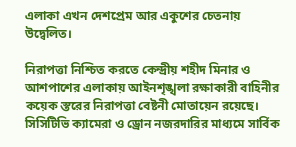এলাকা এখন দেশপ্রেম আর একুশের চেতনায় উদ্বেলিত।

নিরাপত্তা নিশ্চিত করতে কেন্দ্রীয় শহীদ মিনার ও আশপাশের এলাকায় আইনশৃঙ্খলা রক্ষাকারী বাহিনীর কয়েক স্তরের নিরাপত্তা বেষ্টনী মোতায়েন রয়েছে। সিসিটিভি ক্যামেরা ও ড্রোন নজরদারির মাধ্যমে সার্বিক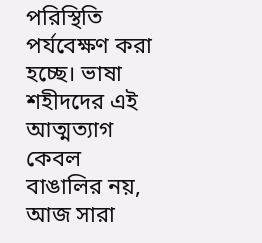পরিস্থিতি পর্যবেক্ষণ করা হচ্ছে। ভাষা শহীদদের এই আত্মত্যাগ কেবল বাঙালির নয়, আজ সারা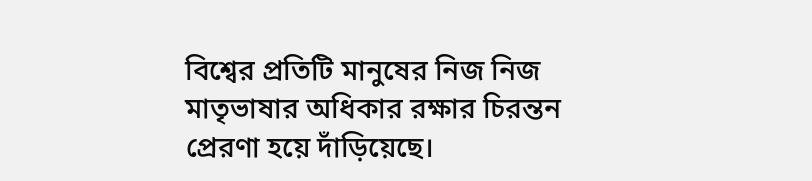বিশ্বের প্রতিটি মানুষের নিজ নিজ মাতৃভাষার অধিকার রক্ষার চিরন্তন প্রেরণা হয়ে দাঁড়িয়েছে।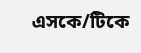এসকে/টিকে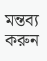মন্তব্য করুন